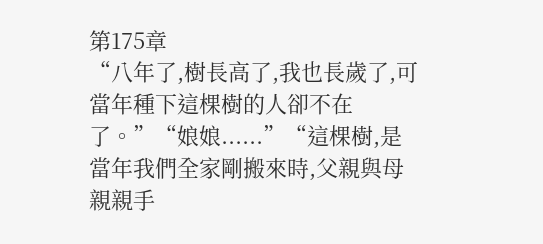第175章
“八年了,樹長高了,我也長歲了,可當年種下這棵樹的人卻不在了。”“娘娘......”“這棵樹,是當年我們全家剛搬來時,父親與母親親手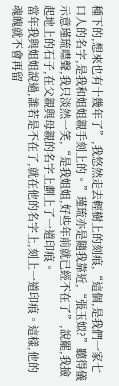種下的,想來也有十幾年了”,我悠然走去輕樹上的刻痕,“這個,是我們一家七口人的名字,是我和姐姐親手刻上的。”瑾琉亦是隨我靠近,“張玉姒?”聽得儀示意瑾琉噤聲,我只淡然一笑,“是我姐姐,好些年前就已經不在了”,說罷,我撿起地上的石子,在父親與母親的名字上劃上了一道印痕。
當年我與姐姐說過,誰若是不在了,就在他的名字上,刻上一道印痕。這樣,他的魂魄就不會再留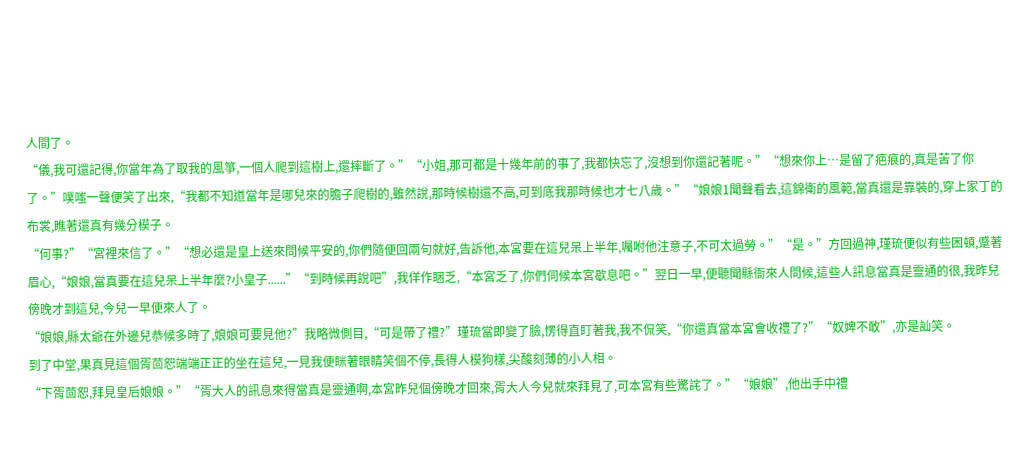人間了。
“儀,我可還記得,你當年為了取我的風箏,一個人爬到這樹上,還摔斷了。”“小姐,那可都是十幾年前的事了,我都快忘了,沒想到你還記著呢。”“想來你上…是留了疤痕的,真是苦了你了。”噗嗤一聲便笑了出來,“我都不知道當年是哪兒來的膽子爬樹的,雖然說,那時候樹還不高,可到底我那時候也才七八歲。”“娘娘1聞聲看去,這錦衛的風範,當真還是靠裝的,穿上家丁的布裳,瞧著還真有幾分模子。
“何事?”“宮裡來信了。”“想必還是皇上送來問候平安的,你們隨便回兩句就好,告訴他,本宮要在這兒呆上半年,囑咐他注意子,不可太過勞。”“是。”方回過神,瑾琉便似有些困頓,蹙著眉心,“娘娘,當真要在這兒呆上半年麼?小皇子......”“到時候再說吧”,我佯作睏乏,“本宮乏了,你們伺候本宮歇息吧。”翌日一早,便聽聞縣衙來人問候,這些人訊息當真是靈通的很,我昨兒傍晚才到這兒,今兒一早便來人了。
“娘娘,縣太爺在外邊兒恭候多時了,娘娘可要見他?”我略微側目,“可是帶了禮?”瑾琉當即變了臉,愣得直盯著我,我不侃笑,“你還真當本宮會收禮了?”“奴婢不敢”,亦是訕笑。
到了中堂,果真見這個胥茴恕端端正正的坐在這兒,一見我便眯著眼睛笑個不停,長得人模狗樣,尖酸刻薄的小人相。
“下胥茴恕,拜見皇后娘娘。”“胥大人的訊息來得當真是靈通啊,本宮昨兒個傍晚才回來,胥大人今兒就來拜見了,可本宮有些驚詫了。”“娘娘”,他出手中禮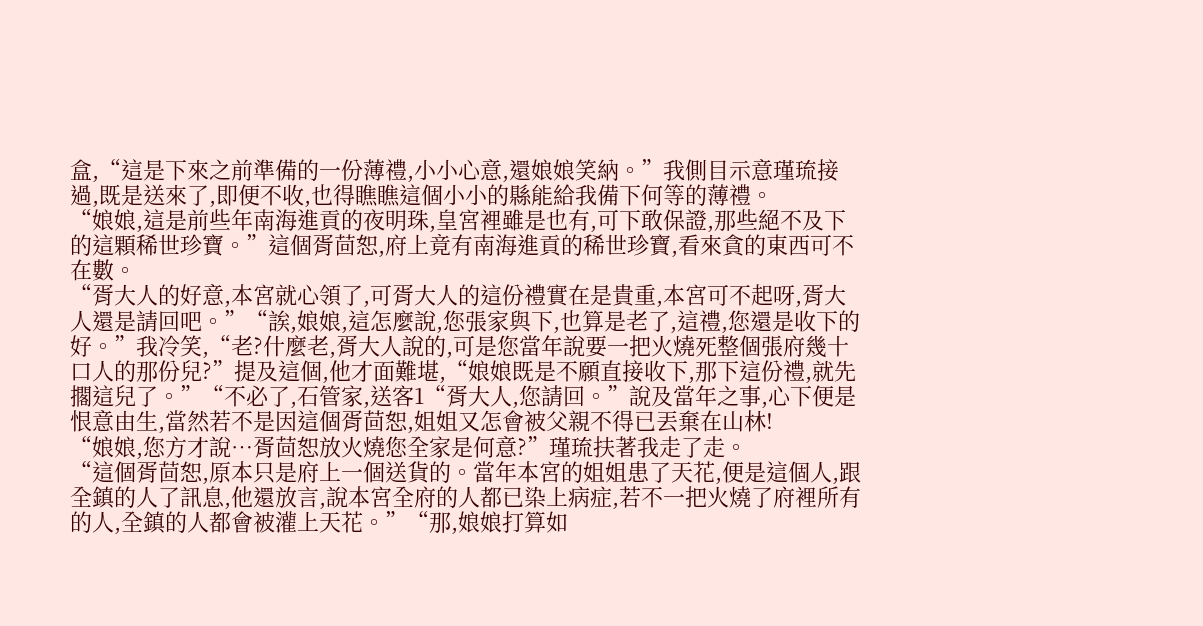盒,“這是下來之前準備的一份薄禮,小小心意,還娘娘笑納。”我側目示意瑾琉接過,既是送來了,即便不收,也得瞧瞧這個小小的縣能給我備下何等的薄禮。
“娘娘,這是前些年南海進貢的夜明珠,皇宮裡雖是也有,可下敢保證,那些絕不及下的這顆稀世珍寶。”這個胥茴恕,府上竟有南海進貢的稀世珍寶,看來貪的東西可不在數。
“胥大人的好意,本宮就心領了,可胥大人的這份禮實在是貴重,本宮可不起呀,胥大人還是請回吧。”“誒,娘娘,這怎麼說,您張家與下,也算是老了,這禮,您還是收下的好。”我冷笑,“老?什麼老,胥大人說的,可是您當年說要一把火燒死整個張府幾十口人的那份兒?”提及這個,他才面難堪,“娘娘既是不願直接收下,那下這份禮,就先擱這兒了。”“不必了,石管家,送客1“胥大人,您請回。”說及當年之事,心下便是恨意由生,當然若不是因這個胥茴恕,姐姐又怎會被父親不得已丟棄在山林!
“娘娘,您方才說…胥茴恕放火燒您全家是何意?”瑾琉扶著我走了走。
“這個胥茴恕,原本只是府上一個送貨的。當年本宮的姐姐患了天花,便是這個人,跟全鎮的人了訊息,他還放言,說本宮全府的人都已染上病症,若不一把火燒了府裡所有的人,全鎮的人都會被灌上天花。”“那,娘娘打算如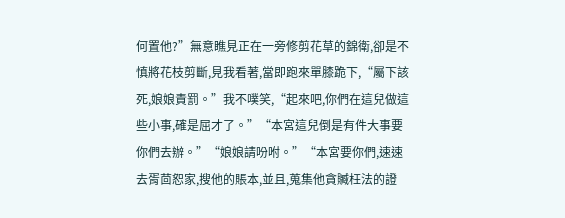何置他?”無意瞧見正在一旁修剪花草的錦衛,卻是不慎將花枝剪斷,見我看著,當即跑來單膝跪下,“屬下該死,娘娘責罰。”我不噗笑,“起來吧,你們在這兒做這些小事,確是屈才了。”“本宮這兒倒是有件大事要你們去辦。”“娘娘請吩咐。”“本宮要你們,速速去胥茴恕家,搜他的賬本,並且,蒐集他貪贓枉法的證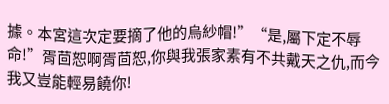據。本宮這次定要摘了他的烏紗帽!”“是,屬下定不辱命!”胥茴恕啊胥茴恕,你與我張家素有不共戴天之仇,而今我又豈能輕易饒你!